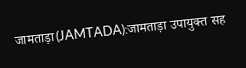जामताड़ा(JAMTADA):जामताड़ा उपायुक्त सह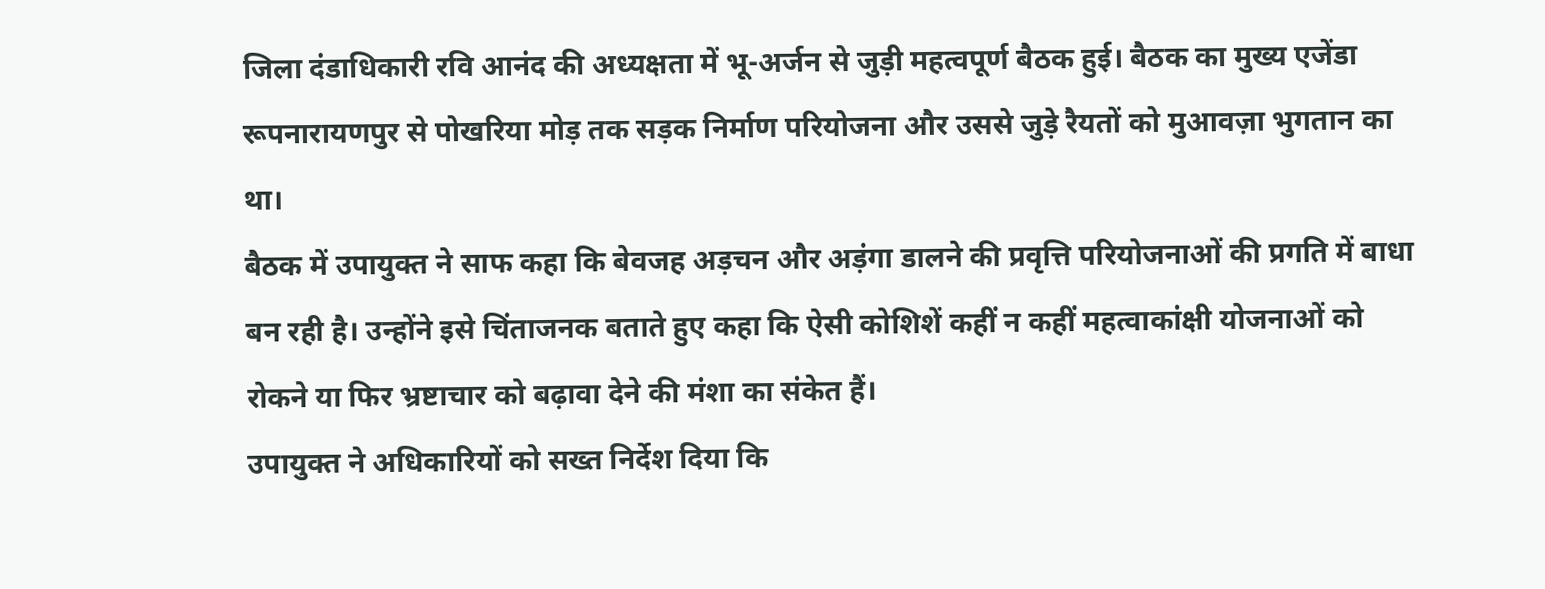जिला दंडाधिकारी रवि आनंद की अध्यक्षता में भू-अर्जन से जुड़ी महत्वपूर्ण बैठक हुई। बैठक का मुख्य एजेंडा रूपनारायणपुर से पोखरिया मोड़ तक सड़क निर्माण परियोजना और उससे जुड़े रैयतों को मुआवज़ा भुगतान का था।
बैठक में उपायुक्त ने साफ कहा कि बेवजह अड़चन और अड़ंगा डालने की प्रवृत्ति परियोजनाओं की प्रगति में बाधा बन रही है। उन्होंने इसे चिंताजनक बताते हुए कहा कि ऐसी कोशिशें कहीं न कहीं महत्वाकांक्षी योजनाओं को रोकने या फिर भ्रष्टाचार को बढ़ावा देने की मंशा का संकेत हैं।
उपायुक्त ने अधिकारियों को सख्त निर्देश दिया कि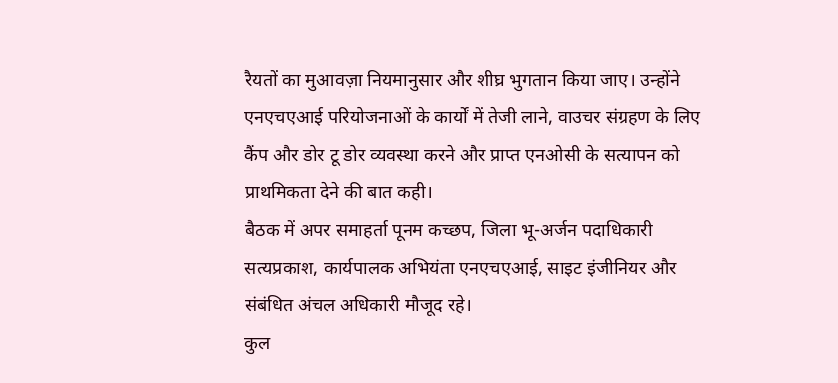रैयतों का मुआवज़ा नियमानुसार और शीघ्र भुगतान किया जाए। उन्होंने एनएचएआई परियोजनाओं के कार्यों में तेजी लाने, वाउचर संग्रहण के लिए कैंप और डोर टू डोर व्यवस्था करने और प्राप्त एनओसी के सत्यापन को प्राथमिकता देने की बात कही।
बैठक में अपर समाहर्ता पूनम कच्छप, जिला भू-अर्जन पदाधिकारी सत्यप्रकाश, कार्यपालक अभियंता एनएचएआई, साइट इंजीनियर और संबंधित अंचल अधिकारी मौजूद रहे।
कुल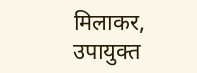मिलाकर, उपायुक्त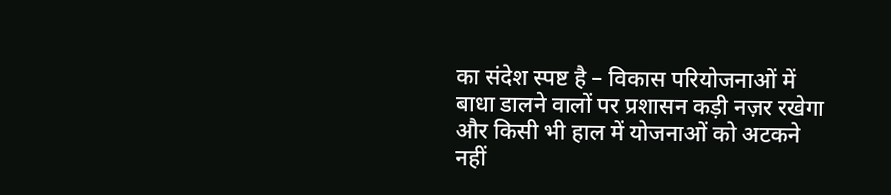का संदेश स्पष्ट है – विकास परियोजनाओं में बाधा डालने वालों पर प्रशासन कड़ी नज़र रखेगा और किसी भी हाल में योजनाओं को अटकने नहीं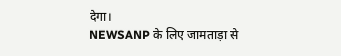देगा।
NEWSANP के लिए जामताड़ा से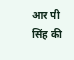आर पी सिंह की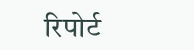रिपोर्ट